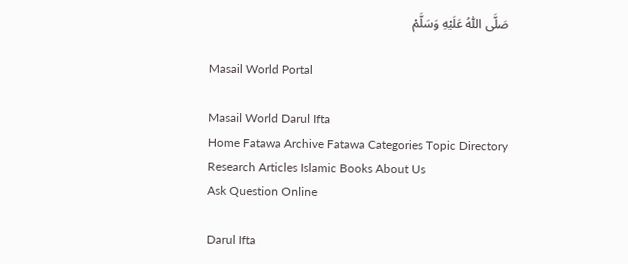صَلَّى اللّٰهُ عَلَيْهِ وَسَلَّمْ

Masail World Portal

Masail World Darul Ifta
Home Fatawa Archive Fatawa Categories Topic Directory Research Articles Islamic Books About Us
Ask Question Online

Darul Ifta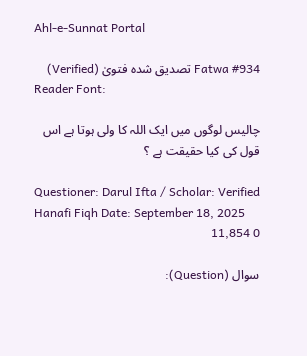Ahl-e-Sunnat Portal

Fatwa #934 تصدیق شدہ فتویٰ (Verified)
Reader Font:

چالیس لوگوں میں ایک اللہ کا ولی ہوتا ہے اس قول کی کیا حقیقت ہے ؟

Questioner: Darul Ifta / Scholar: Verified Hanafi Fiqh Date: September 18, 2025
0 11,854

سوال (Question):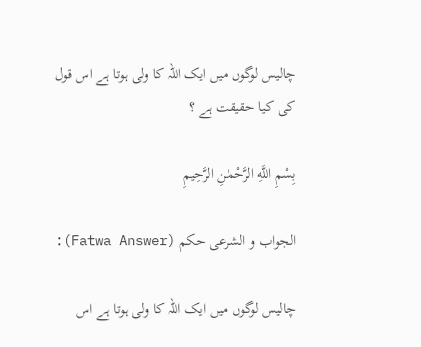چالیس لوگوں میں ایک اللہ کا ولی ہوتا ہے اس قول کی کیا حقیقت ہے ؟

بِسْمِ اللَّهِ الرَّحْمٰنِ الرَّحِيمِ

الجواب و الشرعی حکم (Fatwa Answer):

چالیس لوگوں میں ایک اللہ کا ولی ہوتا ہے اس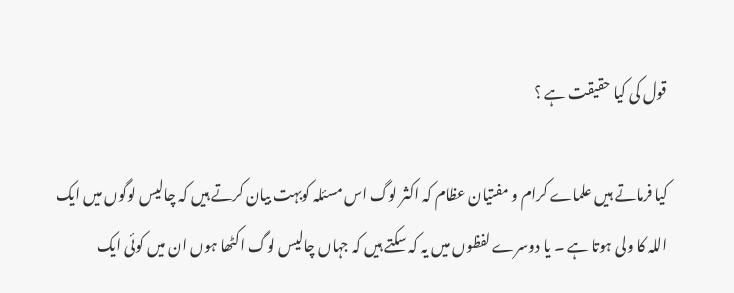قول کی کیا حقیقت ہے ؟

کیا فرماتے ہیں علماے کرام و مفتیان عظام کہ اکثر لوگ اس مسئلہ کوبہت بیان کرتے ہیں کہ چالیس لوگوں میں ایک اللہ کا ولی ہوتا ہے ۔ یا دوسرے لفظوں میں یہ کہ سکتے ہیں کہ جہاں چالیس لوگ اکٹھا ہوں ان میں کوئی ایک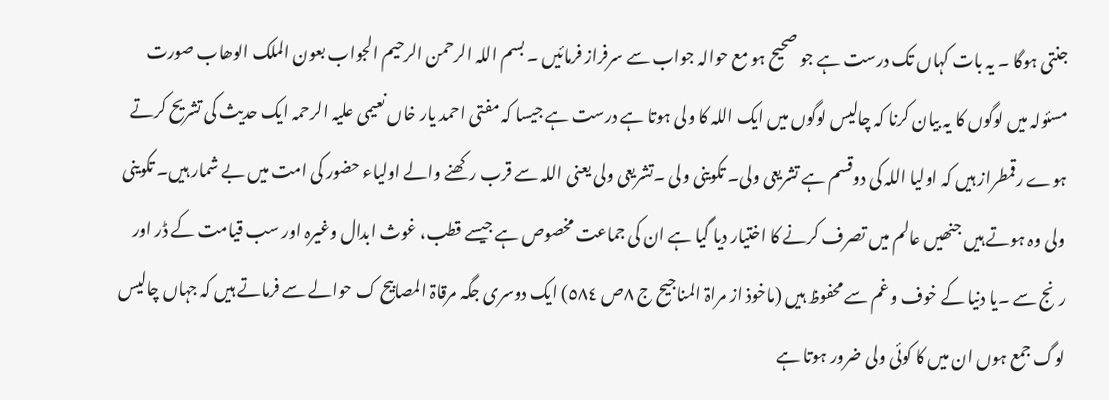جنتی ہوگا ۔ یہ بات کہاں تک درست ہے جو صحیح ہو مع حوالہ جواب سے سرفراز فرمائیں ۔ بسم اللہ الرحمن الرحیم الجواب بعون الملک الوھاب صورت مسئولہ میں لوگوں کا یہ بیان کرنا کہ چالیس لوگوں میں ایک اللہ کا ولی ہوتا ہے درست ہے جیسا کہ مفتی احمد یار خاں نعیمی علیہ الرحمہ ایک حدیث کی تشریح کرتے ہوے رقمطراز ہیں کہ اولیا اللہ کی دوقسم ہے تشریعی ولی۔ تکوینی ولی ۔تشریعی ولی یعنی اللہ سے قرب رکھنے والے اولیاء حضور کی امت میں بے شمار ہیں۔ تکوینی ولی وہ ہوتے ہیں جنھیں عالم میں تصرف کرنے کا اختیار دیا گیا ہے ان کی جماعت مخصوص ہے جیسے قطب، غوث ابدال وغیرہ اور سب قیامت کے ڈر اور رنج سے ۔یا دنیا کے خوف و غم سے محفوظ ہیں (ماخوذ از مراۃ المناجیح ج ٨ص ٥٨٤) ایک دوسری جگہ مرقاۃ المصابیح ک حوالے سے فرماتے ہیں کہ جہاں چالیس لوگ جمع ہوں ان میں کا کوئی ولی ضرور ہوتا ہے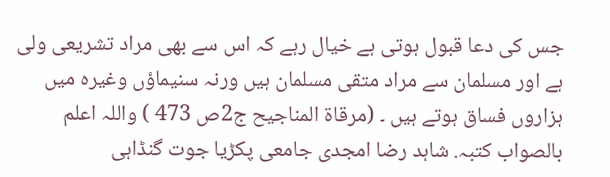جس کی دعا قبول ہوتی ہے خیال رہے کہ اس سے بھی مراد تشریعی ولی ہے اور مسلمان سے مراد متقی مسلمان ہیں ورنہ سنیماؤں وغیرہ میں ہزاروں فساق ہوتے ہیں ۔ (مرقاۃ المناجیح ج2ص 473 ) واللہ اعلم بالصواب کتبہ. شاہد رضا امجدی جامعی پکڑیا جوت گنڈاہی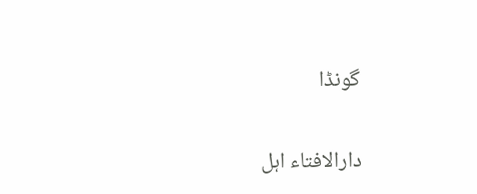گونڈا

دارالافتاء اہل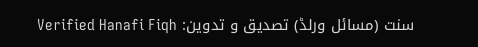سنت (مسائل ورلڈ) تصدیق و تدوین: Verified Hanafi Fiqh